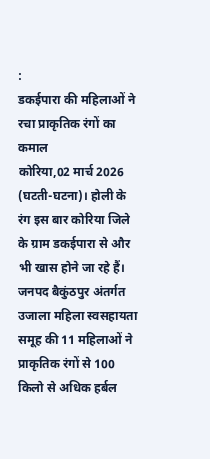:
डकईपारा की महिलाओं ने रचा प्राकृतिक रंगों का कमाल
कोरिया,02 मार्च 2026 (घटती-घटना)। होली के रंग इस बार कोरिया जिले के ग्राम डकईपारा से और भी खास होने जा रहे हैं। जनपद बैकुंठपुर अंतर्गत उजाला महिला स्वसहायता समूह की 11 महिलाओं ने प्राकृतिक रंगों से 100 किलो से अधिक हर्बल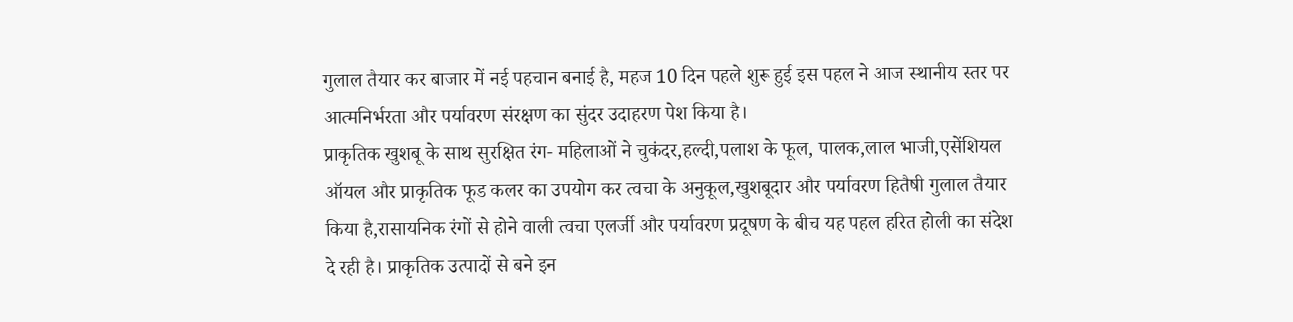गुलाल तैयार कर बाजार में नई पहचान बनाई है, महज 10 दिन पहले शुरू हुई इस पहल ने आज स्थानीय स्तर पर आत्मनिर्भरता और पर्यावरण संरक्षण का सुंदर उदाहरण पेश किया है।
प्राकृतिक खुशबू के साथ सुरक्षित रंग- महिलाओं ने चुकंदर,हल्दी,पलाश के फूल, पालक,लाल भाजी,एसेंशियल ऑयल और प्राकृतिक फूड कलर का उपयोग कर त्वचा के अनुकूल,खुशबूदार और पर्यावरण हितैषी गुलाल तैयार किया है,रासायनिक रंगों से होने वाली त्वचा एलर्जी और पर्यावरण प्रदूषण के बीच यह पहल हरित होली का संदेश दे रही है। प्राकृतिक उत्पादों से बने इन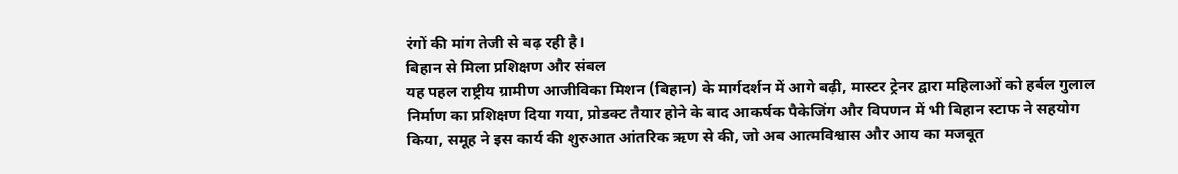रंगों की मांग तेजी से बढ़ रही है।
बिहान से मिला प्रशिक्षण और संबल
यह पहल राष्ट्रीय ग्रामीण आजीविका मिशन (बिहान) के मार्गदर्शन में आगे बढ़ी, मास्टर ट्रेनर द्वारा महिलाओं को हर्बल गुलाल निर्माण का प्रशिक्षण दिया गया, प्रोडक्ट तैयार होने के बाद आकर्षक पैकेजिंग और विपणन में भी बिहान स्टाफ ने सहयोग किया, समूह ने इस कार्य की शुरुआत आंतरिक ऋण से की, जो अब आत्मविश्वास और आय का मजबूत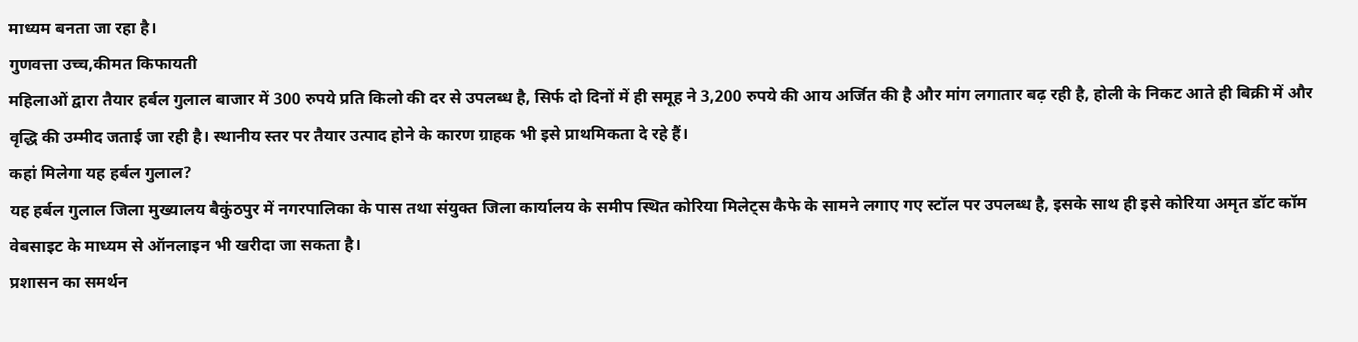माध्यम बनता जा रहा है।
गुणवत्ता उच्च,कीमत किफायती
महिलाओं द्वारा तैयार हर्बल गुलाल बाजार में 300 रुपये प्रति किलो की दर से उपलब्ध है, सिर्फ दो दिनों में ही समूह ने 3,200 रुपये की आय अर्जित की है और मांग लगातार बढ़ रही है, होली के निकट आते ही बिक्री में और वृद्धि की उम्मीद जताई जा रही है। स्थानीय स्तर पर तैयार उत्पाद होने के कारण ग्राहक भी इसे प्राथमिकता दे रहे हैं।
कहां मिलेगा यह हर्बल गुलाल?
यह हर्बल गुलाल जिला मुख्यालय बैकुंठपुर में नगरपालिका के पास तथा संयुक्त जिला कार्यालय के समीप स्थित कोरिया मिलेट्स कैफे के सामने लगाए गए स्टॉल पर उपलब्ध है, इसके साथ ही इसे कोरिया अमृत डॉट कॉम वेबसाइट के माध्यम से ऑनलाइन भी खरीदा जा सकता है।
प्रशासन का समर्थन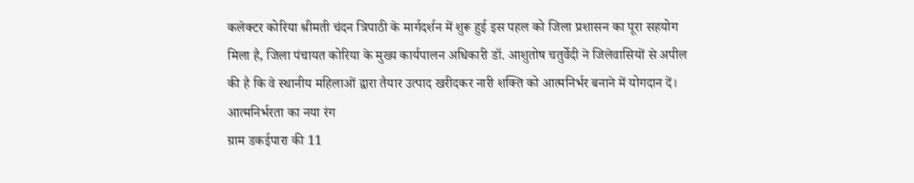कलेक्टर कोरिया श्रीमती चंदन त्रिपाठी के मार्गदर्शन में शुरू हुई इस पहल को जिला प्रशासन का पूरा सहयोग मिला है, जिला पंचायत कोरिया के मुख्य कार्यपालन अधिकारी डॉ. आशुतोष चतुर्वेदी ने जिलेवासियों से अपील की है कि वे स्थानीय महिलाओं द्वारा तैयार उत्पाद खरीदकर नारी शक्ति को आत्मनिर्भर बनाने में योगदान दें।
आत्मनिर्भरता का नया रंग
ग्राम डकईपारा की 11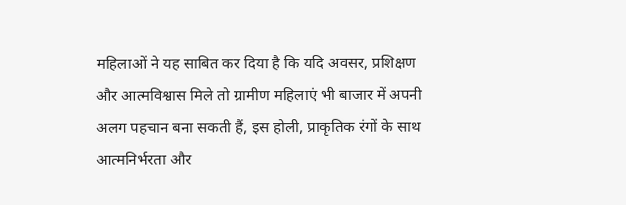महिलाओं ने यह साबित कर दिया है कि यदि अवसर, प्रशिक्षण और आत्मविश्वास मिले तो ग्रामीण महिलाएं भी बाजार में अपनी अलग पहचान बना सकती हैं, इस होली, प्राकृतिक रंगों के साथ आत्मनिर्भरता और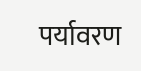पर्यावरण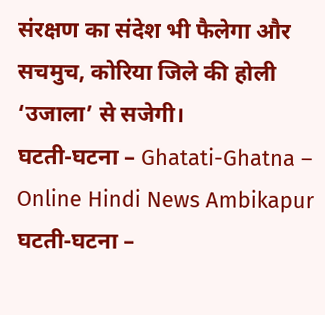संरक्षण का संदेश भी फैलेगा और सचमुच, कोरिया जिले की होली ‘उजाला’ से सजेगी।
घटती-घटना – Ghatati-Ghatna – Online Hindi News Ambikapur घटती-घटना –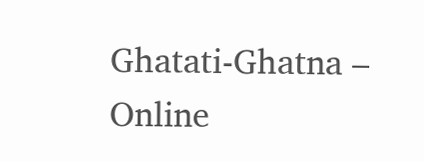Ghatati-Ghatna – Online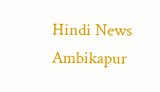Hindi News Ambikapur